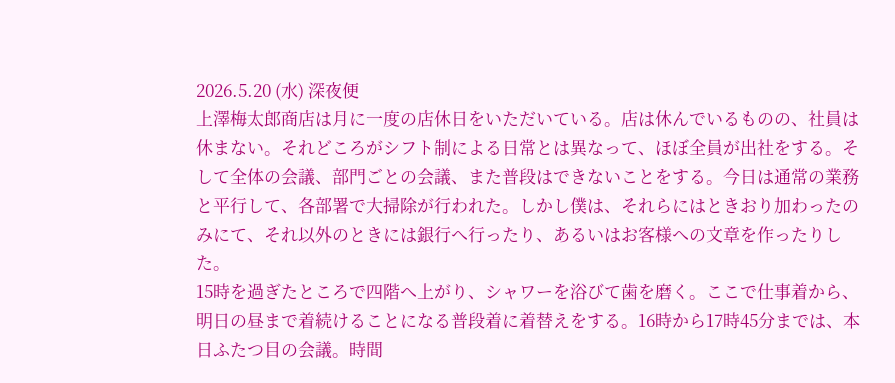2026.5.20 (水) 深夜便
上澤梅太郎商店は月に一度の店休日をいただいている。店は休んでいるものの、社員は休まない。それどころがシフト制による日常とは異なって、ほぼ全員が出社をする。そして全体の会議、部門ごとの会議、また普段はできないことをする。今日は通常の業務と平行して、各部署で大掃除が行われた。しかし僕は、それらにはときおり加わったのみにて、それ以外のときには銀行へ行ったり、あるいはお客様への文章を作ったりした。
15時を過ぎたところで四階へ上がり、シャワーを浴びて歯を磨く。ここで仕事着から、明日の昼まで着続けることになる普段着に着替えをする。16時から17時45分までは、本日ふたつ目の会議。時間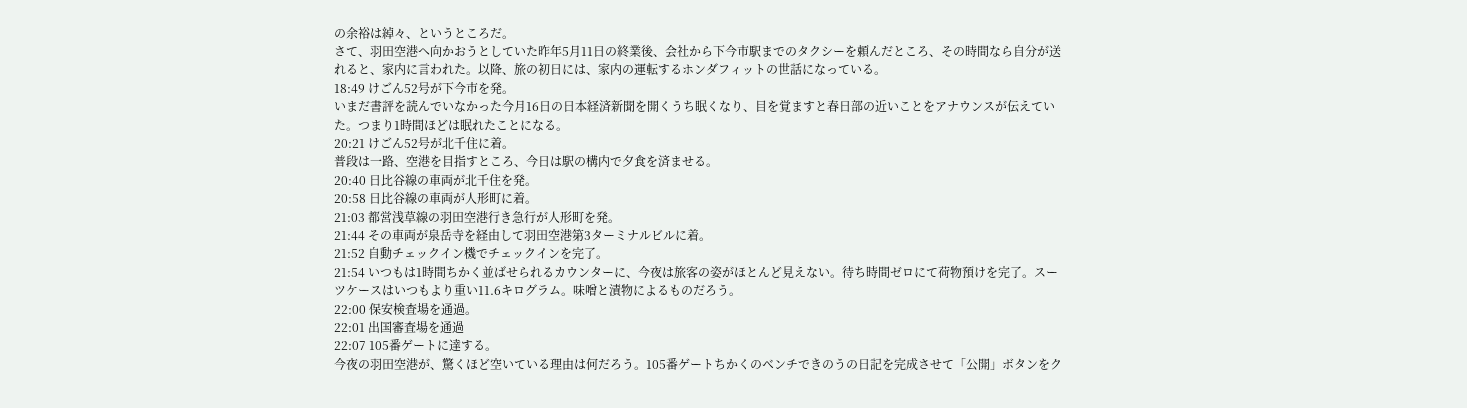の余裕は綽々、というところだ。
さて、羽田空港へ向かおうとしていた昨年5月11日の終業後、会社から下今市駅までのタクシーを頼んだところ、その時間なら自分が送れると、家内に言われた。以降、旅の初日には、家内の運転するホンダフィットの世話になっている。
18:49 けごん52号が下今市を発。
いまだ書評を読んでいなかった今月16日の日本経済新聞を開くうち眠くなり、目を覚ますと春日部の近いことをアナウンスが伝えていた。つまり1時間ほどは眠れたことになる。
20:21 けごん52号が北千住に着。
普段は一路、空港を目指すところ、今日は駅の構内で夕食を済ませる。
20:40 日比谷線の車両が北千住を発。
20:58 日比谷線の車両が人形町に着。
21:03 都営浅草線の羽田空港行き急行が人形町を発。
21:44 その車両が泉岳寺を経由して羽田空港第3ターミナルビルに着。
21:52 自動チェックイン機でチェックインを完了。
21:54 いつもは1時間ちかく並ばせられるカウンターに、今夜は旅客の姿がほとんど見えない。待ち時間ゼロにて荷物預けを完了。スーツケースはいつもより重い11.6キログラム。味噌と漬物によるものだろう。
22:00 保安検査場を通過。
22:01 出国審査場を通過
22:07 105番ゲートに達する。
今夜の羽田空港が、驚くほど空いている理由は何だろう。105番ゲートちかくのベンチできのうの日記を完成させて「公開」ボタンをク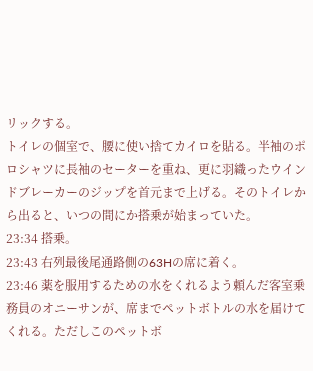リックする。
トイレの個室で、腰に使い捨てカイロを貼る。半袖のポロシャツに長袖のセーターを重ね、更に羽織ったウインドブレーカーのジップを首元まで上げる。そのトイレから出ると、いつの間にか搭乗が始まっていた。
23:34 搭乗。
23:43 右列最後尾通路側の63Hの席に着く。
23:46 薬を服用するための水をくれるよう頼んだ客室乗務員のオニーサンが、席までペットボトルの水を届けてくれる。ただしこのペットボ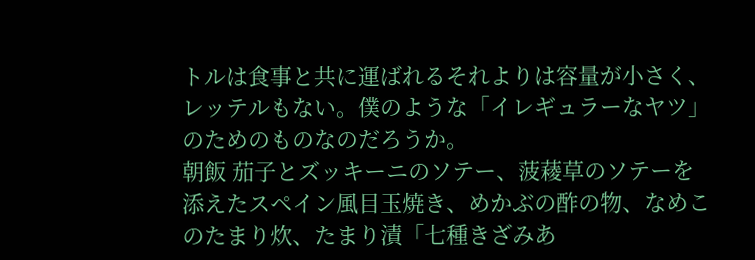トルは食事と共に運ばれるそれよりは容量が小さく、レッテルもない。僕のような「イレギュラーなヤツ」のためのものなのだろうか。
朝飯 茄子とズッキーニのソテー、菠薐草のソテーを添えたスペイン風目玉焼き、めかぶの酢の物、なめこのたまり炊、たまり漬「七種きざみあ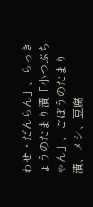わせ・だんらん」、らっきょうのたまり漬「小つぶちゃん」、ごぼうのたまり漬、メシ、豆腐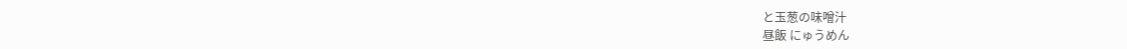と玉葱の味噌汁
昼飯 にゅうめん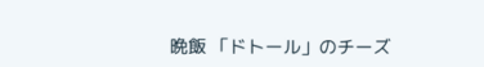晩飯 「ドトール」のチーズ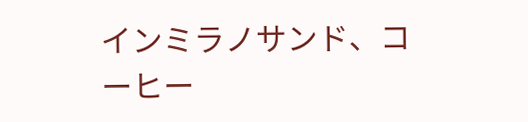インミラノサンド、コーヒー